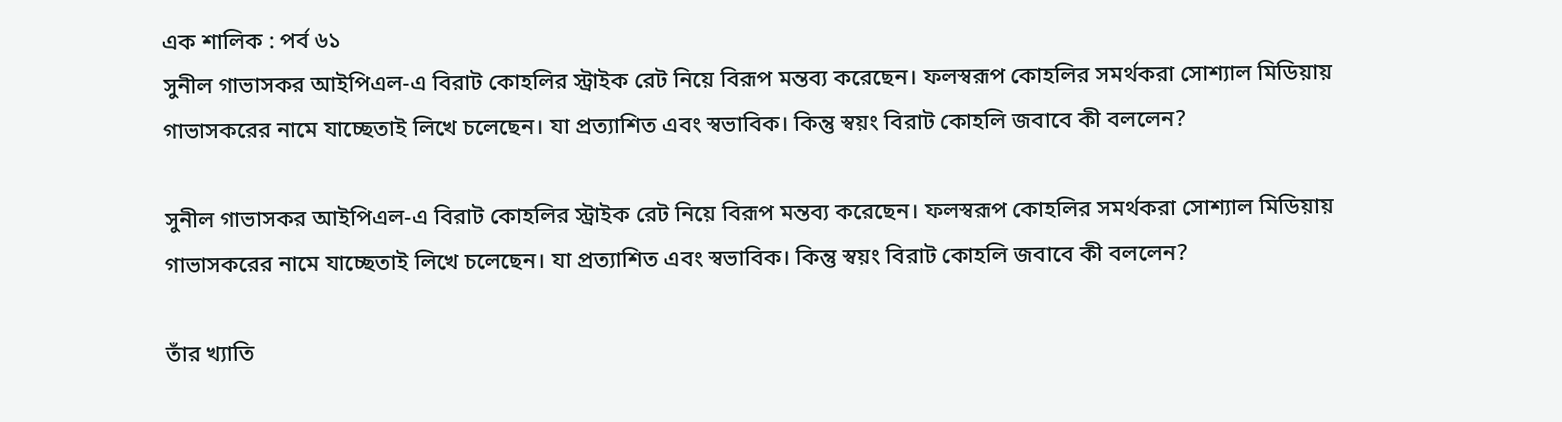এক শালিক : পর্ব ৬১
সুনীল গাভাসকর আইপিএল-এ বিরাট কোহলির স্ট্রাইক রেট নিয়ে বিরূপ মন্তব্য করেছেন। ফলস্বরূপ কোহলির সমর্থকরা সোশ্যাল মিডিয়ায় গাভাসকরের নামে যাচ্ছেতাই লিখে চলেছেন। যা প্রত্যাশিত এবং স্বভাবিক। কিন্তু স্বয়ং বিরাট কোহলি জবাবে কী বললেন?

সুনীল গাভাসকর আইপিএল-এ বিরাট কোহলির স্ট্রাইক রেট নিয়ে বিরূপ মন্তব্য করেছেন। ফলস্বরূপ কোহলির সমর্থকরা সোশ্যাল মিডিয়ায় গাভাসকরের নামে যাচ্ছেতাই লিখে চলেছেন। যা প্রত্যাশিত এবং স্বভাবিক। কিন্তু স্বয়ং বিরাট কোহলি জবাবে কী বললেন?

তাঁর খ্যাতি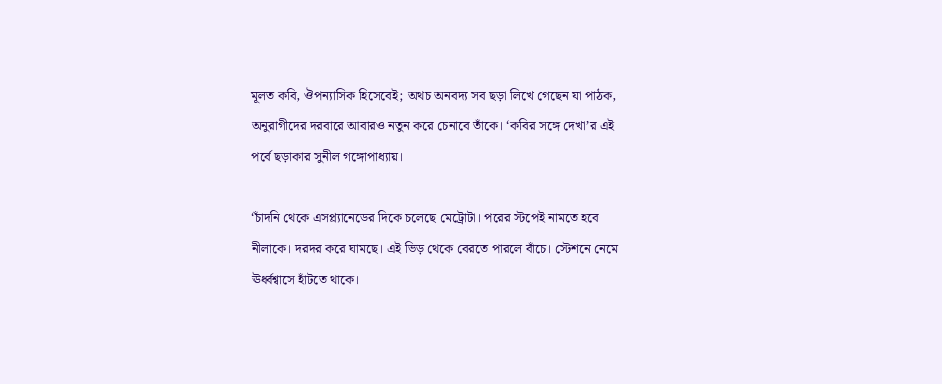মূলত কবি, ঔপন্যাসিক হিসেবেই; অথচ অনবদ্য সব ছড়া লিখে গেছেন যা পাঠক, অনুরাগীদের দরবারে আবারও নতুন করে চেনাবে তাঁকে। ‘কবির সঙ্গে দেখা’র এই পর্বে ছড়াকার সুনীল গঙ্গোপাধ্যায়।

‘চাঁদনি থেকে এসপ্ল্যানেডের দিকে চলেছে মেট্রোটা। পরের স্টপেই নামতে হবে নীলাকে। দরদর করে ঘামছে। এই ভিড় থেকে বেরতে পারলে বাঁচে। স্টেশনে নেমে ঊর্ধ্বশ্বাসে হাঁটতে থাকে।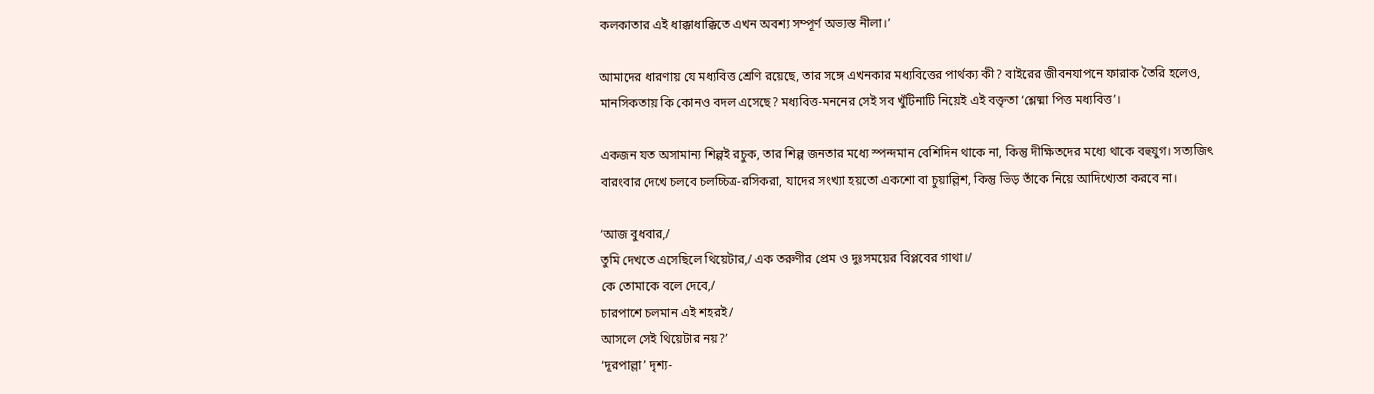কলকাতার এই ধাক্কাধাক্কিতে এখন অবশ্য সম্পূর্ণ অভ্যস্ত নীলা।’

আমাদের ধারণায় যে মধ্যবিত্ত শ্রেণি রয়েছে, তার সঙ্গে এখনকার মধ্যবিত্তের পার্থক্য কী? বাইরের জীবনযাপনে ফারাক তৈরি হলেও, মানসিকতায় কি কোনও বদল এসেছে? মধ্যবিত্ত-মননের সেই সব খুঁটিনাটি নিয়েই এই বক্তৃতা ‘শ্লেষ্মা পিত্ত মধ্যবিত্ত’।

একজন যত অসামান্য শিল্পই রচুক, তার শিল্প জনতার মধ্যে স্পন্দমান বেশিদিন থাকে না, কিন্তু দীক্ষিতদের মধ্যে থাকে বহুযুগ। সত্যজিৎ বারংবার দেখে চলবে চলচ্চিত্র-রসিকরা, যাদের সংখ্যা হয়তো একশো বা চুয়াল্লিশ, কিন্তু ভিড় তাঁকে নিয়ে আদিখ্যেতা করবে না।

‘আজ বুধবার,/
তুমি দেখতে এসেছিলে থিয়েটার,/ এক তরুণীর প্রেম ও দুঃসময়ের বিপ্লবের গাথা।/
কে তোমাকে বলে দেবে,/
চারপাশে চলমান এই শহরই/
আসলে সেই থিয়েটার নয়?’
‘দূরপাল্লা’ দৃশ্য-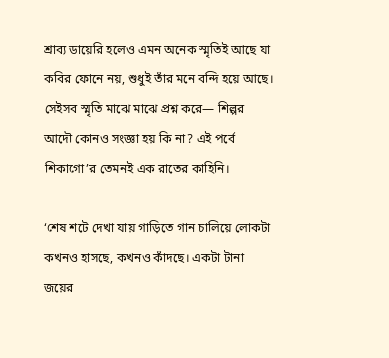শ্রাব্য ডায়েরি হলেও এমন অনেক স্মৃতিই আছে যা কবির ফোনে নয়, শুধুই তাঁর মনে বন্দি হয়ে আছে। সেইসব স্মৃতি মাঝে মাঝে প্রশ্ন করে— শিল্পর আদৌ কোনও সংজ্ঞা হয় কি না? এই পর্বে শিকাগো’র তেমনই এক রাতের কাহিনি।

‘শেষ শটে দেখা যায় গাড়িতে গান চালিয়ে লোকটা কখনও হাসছে, কখনও কাঁদছে। একটা টানা জয়ের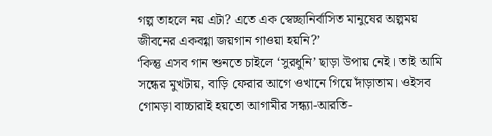গল্প তাহলে নয় এটা? এতে এক স্বেচ্ছানির্বাসিত মানুষের অল্পময় জীবনের একবগ্গা জয়গান গাওয়া হয়নি?’
‘কিন্তু এসব গান শুনতে চাইলে ‘সুরধুনি’ ছাড়া উপায় নেই। তাই আমি সন্ধের মুখটায়, বাড়ি ফেরার আগে ওখানে গিয়ে দাঁড়াতাম। ওইসব গোমড়া বাচ্চারাই হয়তো আগামীর সন্ধ্যা-আরতি-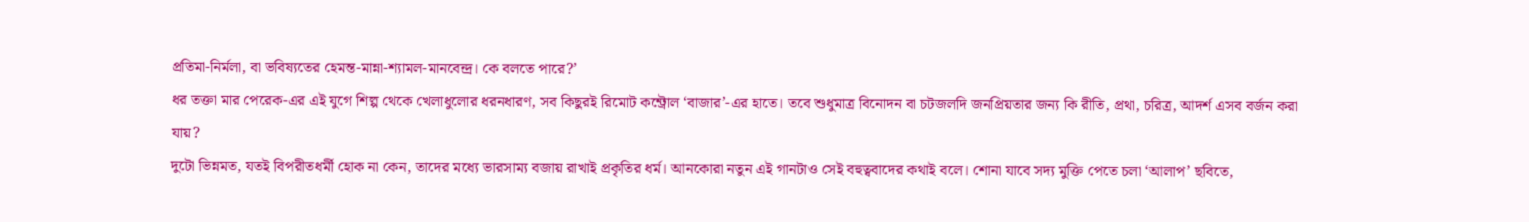প্রতিমা-নির্মলা, বা ভবিষ্যতের হেমন্ত-মান্না-শ্যামল-মানবেন্দ্র। কে বলতে পারে?’
ধর তক্তা মার পেরেক-এর এই যুগে শিল্প থেকে খেলাধুলোর ধরনধারণ, সব কিছুরই রিমোট কন্ট্রোল ‘বাজার’-এর হাতে। তবে শুধুমাত্র বিনোদন বা চটজলদি জনপ্রিয়তার জন্য কি রীতি, প্রথা, চরিত্র, আদর্শ এসব বর্জন করা যায়?
দুটো ভিন্নমত, যতই বিপরীতধর্মী হোক না কেন, তাদের মধ্যে ভারসাম্য বজায় রাখাই প্রকৃতির ধর্ম। আনকোরা নতুন এই গানটাও সেই বহুত্ববাদের কথাই বলে। শোনা যাবে সদ্য মুক্তি পেতে চলা ‘আলাপ’ ছবিতে,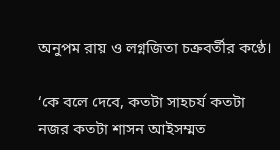অনুপম রায় ও লগ্নজিতা চক্রবর্তীর কণ্ঠে।

‘কে বলে দেবে, কতটা সাহচর্য কতটা নজর কতটা শাসন আইসম্মত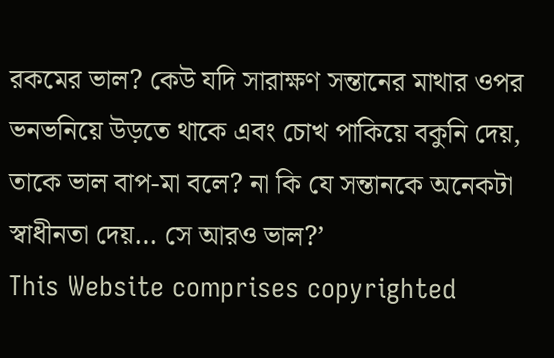রকমের ভাল? কেউ যদি সারাক্ষণ সন্তানের মাথার ওপর ভনভনিয়ে উড়তে থাকে এবং চোখ পাকিয়ে বকুনি দেয়, তাকে ভাল বাপ-মা বলে? না কি যে সন্তানকে অনেকটা স্বাধীনতা দেয়… সে আরও ভাল?’
This Website comprises copyrighted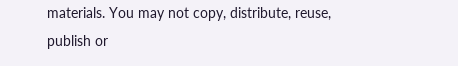materials. You may not copy, distribute, reuse, publish or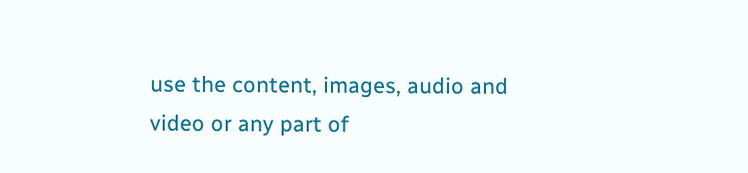use the content, images, audio and video or any part of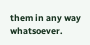them in any way whatsoever.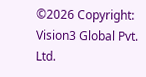©2026 Copyright: Vision3 Global Pvt. Ltd.